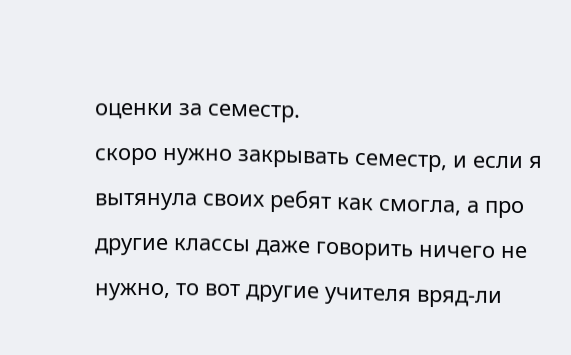оценки за семестр.
скоро нужно закрывать семестр, и если я вытянула своих ребят как смогла, а про другие классы даже говорить ничего не нужно, то вот другие учителя вряд-ли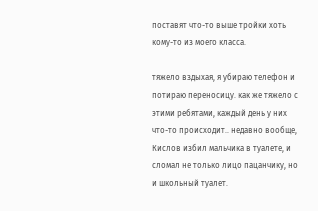поставят что-то выше тройки хоть кому-то из моего класса.

тяжело вздыхая, я убираю телефон и потираю переносицу. как же тяжело с этими ребятами, каждый день у них что-то происходит.. недавно вообще, Кислов избил мальчика в туалете, и сломал не только лицо пацанчику, но и школьный туалет.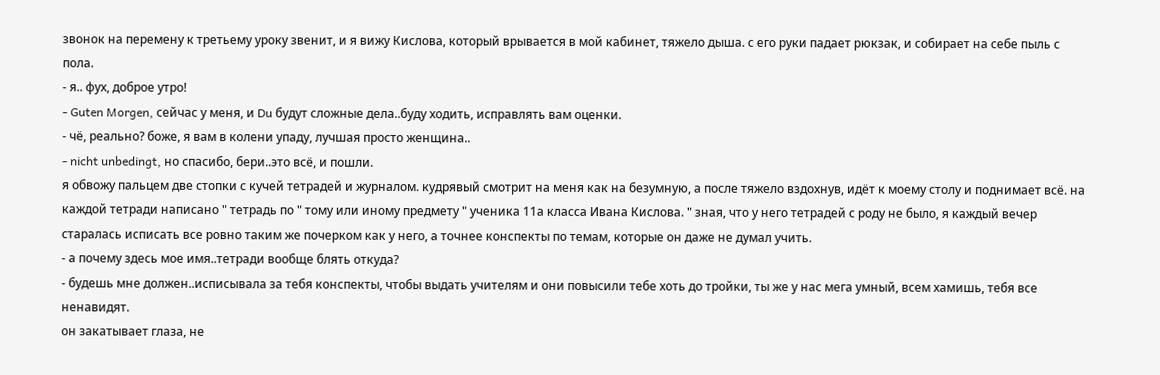звонок на перемену к третьему уроку звенит, и я вижу Кислова, который врывается в мой кабинет, тяжело дыша. с его руки падает рюкзак, и собирает на себе пыль с пола.
- я.. фух, доброе утро!
- Guten Morgen, сейчас у меня, и Du будут сложные дела..буду ходить, исправлять вам оценки.
- чё, реально? боже, я вам в колени упаду, лучшая просто женщина..
- nicht unbedingt, но спасибо, бери..это всё, и пошли.
я обвожу пальцем две стопки с кучей тетрадей и журналом. кудрявый смотрит на меня как на безумную, а после тяжело вздохнув, идёт к моему столу и поднимает всё. на каждой тетради написано " тетрадь по " тому или иному предмету " ученика 11а класса Ивана Кислова. " зная, что у него тетрадей с роду не было, я каждый вечер старалась исписать все ровно таким же почерком как у него, а точнее конспекты по темам, которые он даже не думал учить.
- а почему здесь мое имя..тетради вообще блять откуда?
- будешь мне должен..исписывала за тебя конспекты, чтобы выдать учителям и они повысили тебе хоть до тройки, ты же у нас мега умный, всем хамишь, тебя все ненавидят.
он закатывает глаза, не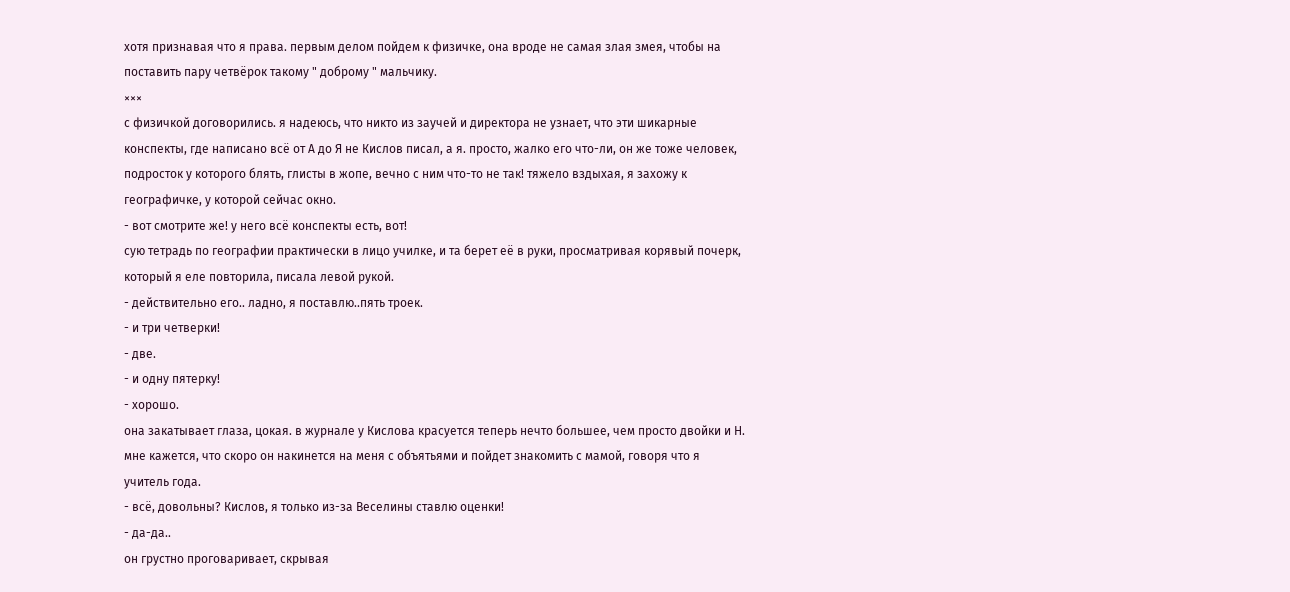хотя признавая что я права. первым делом пойдем к физичке, она вроде не самая злая змея, чтобы на поставить пару четвёрок такому " доброму " мальчику.
×××
с физичкой договорились. я надеюсь, что никто из заучей и директора не узнает, что эти шикарные конспекты, где написано всё от А до Я не Кислов писал, а я. просто, жалко его что-ли, он же тоже человек, подросток у которого блять, глисты в жопе, вечно с ним что-то не так! тяжело вздыхая, я захожу к географичке, у которой сейчас окно.
- вот смотрите же! у него всё конспекты есть, вот!
сую тетрадь по географии практически в лицо училке, и та берет её в руки, просматривая корявый почерк, который я еле повторила, писала левой рукой.
- действительно его.. ладно, я поставлю..пять троек.
- и три четверки!
- две.
- и одну пятерку!
- хорошо.
она закатывает глаза, цокая. в журнале у Кислова красуется теперь нечто большее, чем просто двойки и Н. мне кажется, что скоро он накинется на меня с объятьями и пойдет знакомить с мамой, говоря что я учитель года.
- всё, довольны? Кислов, я только из-за Веселины ставлю оценки!
- да-да..
он грустно проговаривает, скрывая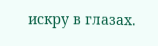искру в глазах.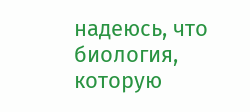надеюсь, что биология, которую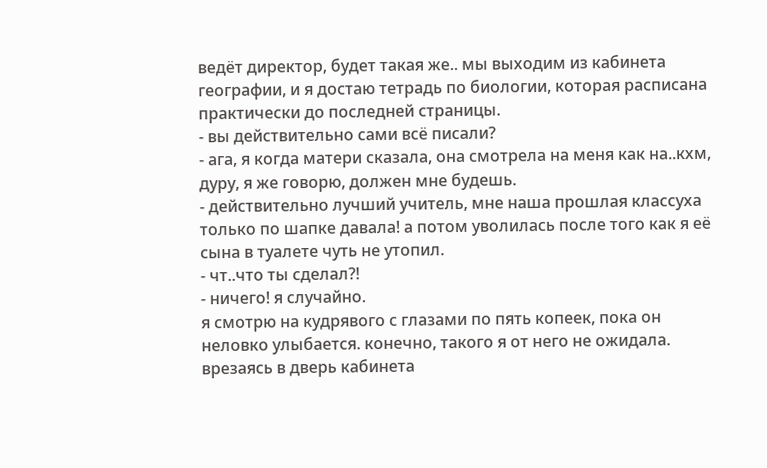ведёт директор, будет такая же.. мы выходим из кабинета географии, и я достаю тетрадь по биологии, которая расписана практически до последней страницы.
- вы действительно сами всё писали?
- ага, я когда матери сказала, она смотрела на меня как на..кхм, дуру, я же говорю, должен мне будешь.
- действительно лучший учитель, мне наша прошлая классуха только по шапке давала! а потом уволилась после того как я её сына в туалете чуть не утопил.
- чт..что ты сделал?!
- ничего! я случайно.
я смотрю на кудрявого с глазами по пять копеек, пока он неловко улыбается. конечно, такого я от него не ожидала. врезаясь в дверь кабинета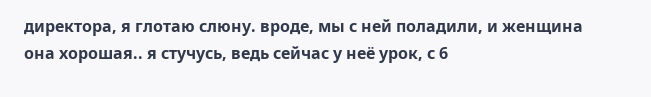директора, я глотаю слюну. вроде, мы с ней поладили, и женщина она хорошая.. я стучусь, ведь сейчас у неё урок, с 6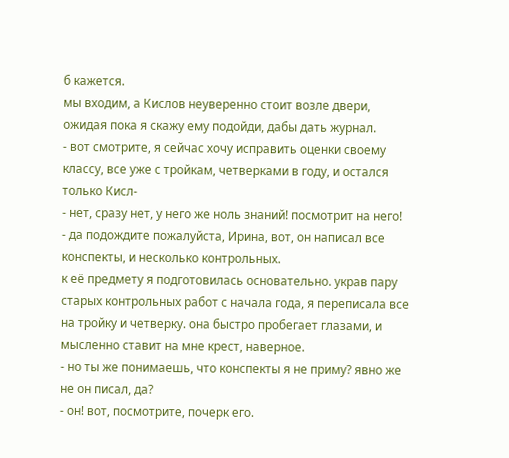б кажется.
мы входим, а Кислов неуверенно стоит возле двери, ожидая пока я скажу ему подойди, дабы дать журнал.
- вот смотрите, я сейчас хочу исправить оценки своему классу, все уже с тройкам, четверками в году, и остался только Кисл-
- нет, сразу нет, у него же ноль знаний! посмотрит на него!
- да подождите пожалуйста, Ирина, вот, он написал все конспекты, и несколько контрольных.
к её предмету я подготовилась основательно. украв пару старых контрольных работ с начала года, я переписала все на тройку и четверку. она быстро пробегает глазами, и мысленно ставит на мне крест, наверное.
- но ты же понимаешь, что конспекты я не приму? явно же не он писал, да?
- он! вот, посмотрите, почерк его.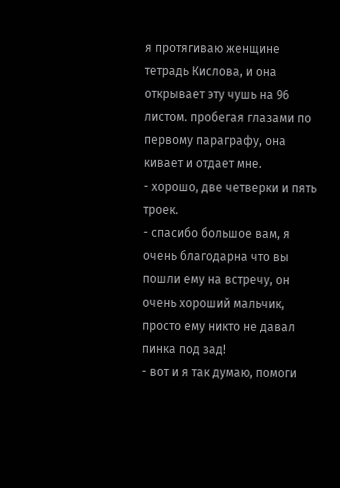я протягиваю женщине тетрадь Кислова, и она открывает эту чушь на 96 листом. пробегая глазами по первому параграфу, она кивает и отдает мне.
- хорошо, две четверки и пять троек.
- спасибо большое вам, я очень благодарна что вы пошли ему на встречу, он очень хороший мальчик, просто ему никто не давал пинка под зад!
- вот и я так думаю, помоги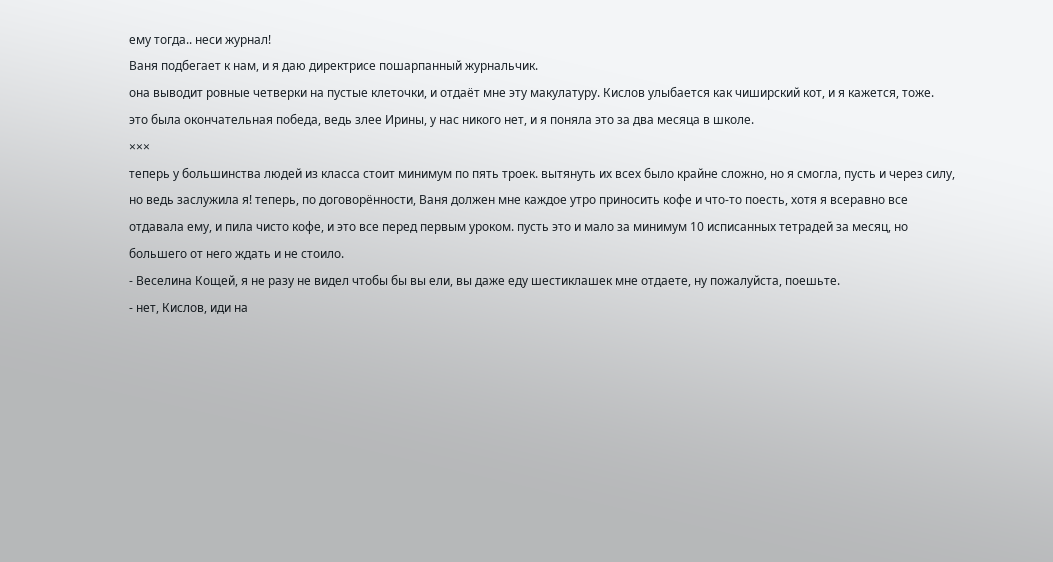ему тогда.. неси журнал!
Ваня подбегает к нам, и я даю директрисе пошарпанный журнальчик.
она выводит ровные четверки на пустые клеточки, и отдаёт мне эту макулатуру. Кислов улыбается как чиширский кот, и я кажется, тоже. это была окончательная победа, ведь злее Ирины, у нас никого нет, и я поняла это за два месяца в школе.
×××
теперь у большинства людей из класса стоит минимум по пять троек. вытянуть их всех было крайне сложно, но я смогла, пусть и через силу, но ведь заслужила я! теперь, по договорённости, Ваня должен мне каждое утро приносить кофе и что-то поесть, хотя я всеравно все отдавала ему, и пила чисто кофе, и это все перед первым уроком. пусть это и мало за минимум 10 исписанных тетрадей за месяц, но большего от него ждать и не стоило.
- Веселина Кощей, я не разу не видел чтобы бы вы ели, вы даже еду шестиклашек мне отдаете, ну пожалуйста, поешьте.
- нет, Кислов, иди на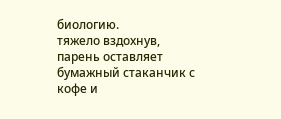биологию.
тяжело вздохнув, парень оставляет бумажный стаканчик с кофе и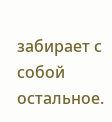забирает с собой остальное.